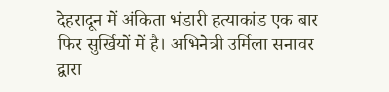देहरादून में अंकिता भंडारी हत्याकांड एक बार फिर सुर्खियों में है। अभिनेत्री उर्मिला सनावर द्वारा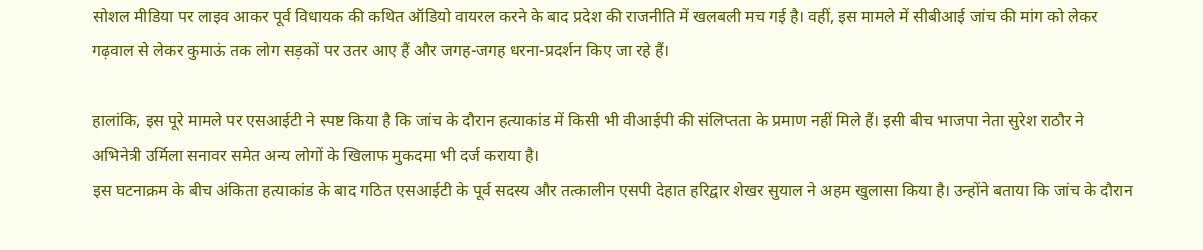सोशल मीडिया पर लाइव आकर पूर्व विधायक की कथित ऑडियो वायरल करने के बाद प्रदेश की राजनीति में खलबली मच गई है। वहीं, इस मामले में सीबीआई जांच की मांग को लेकर गढ़वाल से लेकर कुमाऊं तक लोग सड़कों पर उतर आए हैं और जगह-जगह धरना-प्रदर्शन किए जा रहे हैं।

हालांकि, इस पूरे मामले पर एसआईटी ने स्पष्ट किया है कि जांच के दौरान हत्याकांड में किसी भी वीआईपी की संलिप्तता के प्रमाण नहीं मिले हैं। इसी बीच भाजपा नेता सुरेश राठौर ने अभिनेत्री उर्मिला सनावर समेत अन्य लोगों के खिलाफ मुकदमा भी दर्ज कराया है।
इस घटनाक्रम के बीच अंकिता हत्याकांड के बाद गठित एसआईटी के पूर्व सदस्य और तत्कालीन एसपी देहात हरिद्वार शेखर सुयाल ने अहम खुलासा किया है। उन्होंने बताया कि जांच के दौरान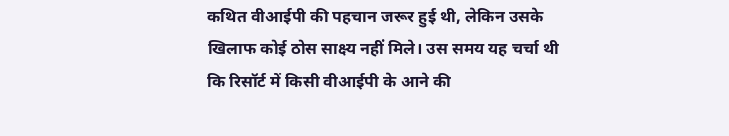कथित वीआईपी की पहचान जरूर हुई थी, लेकिन उसके खिलाफ कोई ठोस साक्ष्य नहीं मिले। उस समय यह चर्चा थी कि रिसॉर्ट में किसी वीआईपी के आने की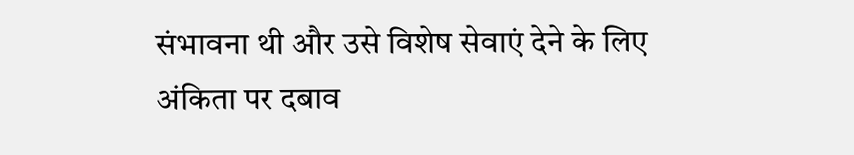संभावना थी और उसे विशेष सेवाएं देने के लिए अंकिता पर दबाव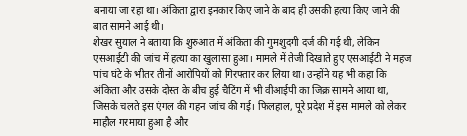बनाया जा रहा था। अंकिता द्वारा इनकार किए जाने के बाद ही उसकी हत्या किए जाने की बात सामने आई थी।
शेखर सुयाल ने बताया कि शुरुआत में अंकिता की गुमशुदगी दर्ज की गई थी, लेकिन एसआईटी की जांच में हत्या का खुलासा हुआ। मामले में तेजी दिखाते हुए एसआईटी ने महज पांच घंटे के भीतर तीनों आरोपियों को गिरफ्तार कर लिया था। उन्होंने यह भी कहा कि अंकिता और उसके दोस्त के बीच हुई चैटिंग में भी वीआईपी का जिक्र सामने आया था, जिसके चलते इस एंगल की गहन जांच की गई। फिलहाल, पूरे प्रदेश में इस मामले को लेकर माहौल गरमाया हुआ है और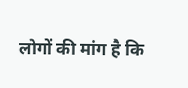लोगों की मांग है कि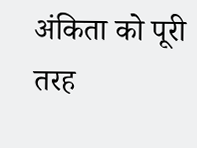अंकिता को पूरी तरह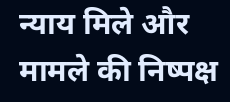न्याय मिले और मामले की निष्पक्ष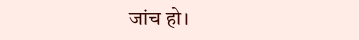जांच हो।